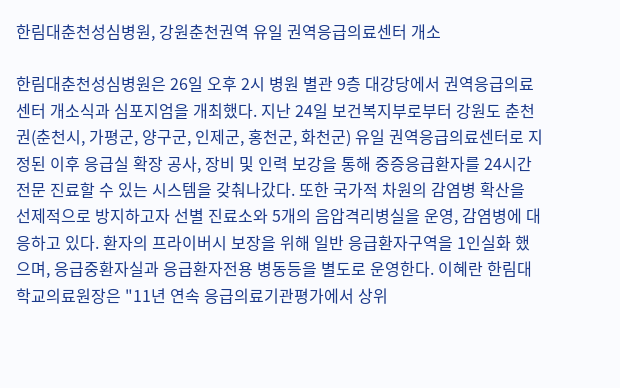한림대춘천성심병원, 강원춘천권역 유일 권역응급의료센터 개소

한림대춘천성심병원은 26일 오후 2시 병원 별관 9층 대강당에서 권역응급의료센터 개소식과 심포지엄을 개최했다. 지난 24일 보건복지부로부터 강원도 춘천권(춘천시, 가평군, 양구군, 인제군, 홍천군, 화천군) 유일 권역응급의료센터로 지정된 이후 응급실 확장 공사, 장비 및 인력 보강을 통해 중증응급환자를 24시간 전문 진료할 수 있는 시스템을 갖춰나갔다. 또한 국가적 차원의 감염병 확산을 선제적으로 방지하고자 선별 진료소와 5개의 음압격리병실을 운영, 감염병에 대응하고 있다. 환자의 프라이버시 보장을 위해 일반 응급환자구역을 1인실화 했으며, 응급중환자실과 응급환자전용 병동등을 별도로 운영한다. 이혜란 한림대학교의료원장은 "11년 연속 응급의료기관평가에서 상위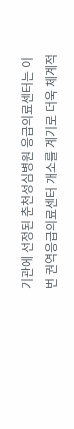기관에 선정된 춘천성심병원 응급의료센터는 이번 권역응급의료센터 개소를 계기로 더욱 체계적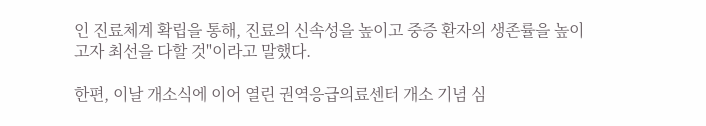인 진료체계 확립을 통해, 진료의 신속성을 높이고 중증 환자의 생존률을 높이고자 최선을 다할 것"이라고 말했다.

한편, 이날 개소식에 이어 열린 권역응급의료센터 개소 기념 심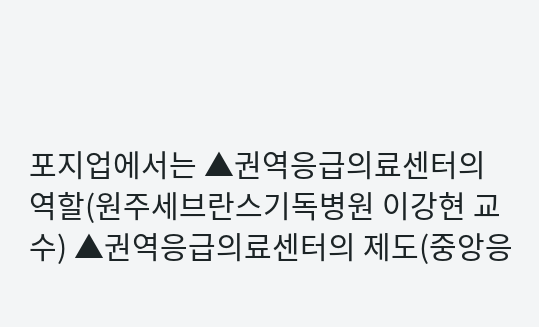포지업에서는 ▲권역응급의료센터의 역할(원주세브란스기독병원 이강현 교수) ▲권역응급의료센터의 제도(중앙응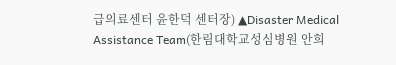급의료센터 윤한덕 센터장) ▲Disaster Medical Assistance Team(한림대학교성심병원 안희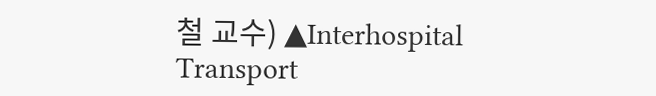철 교수) ▲Interhospital Transport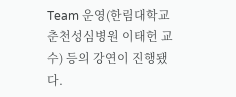Team 운영(한림대학교춘천성심병원 이태헌 교수) 등의 강연이 진행됐다.